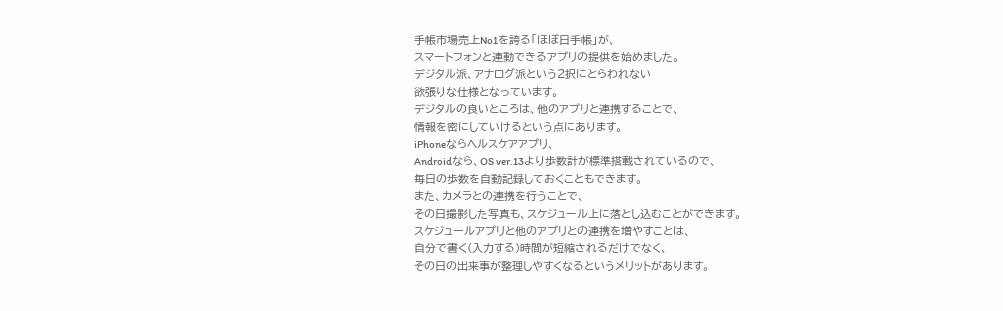手帳市場売上No1を誇る「ほぼ日手帳」が、
スマートフォンと連動できるアプリの提供を始めました。
デジタル派、アナログ派という2択にとらわれない
欲張りな仕様となっています。
デジタルの良いところは、他のアプリと連携することで、
情報を密にしていけるという点にあります。
iPhoneならヘルスケアアプリ、
Androidなら、OS ver.13より歩数計が標準搭載されているので、
毎日の歩数を自動記録しておくこともできます。
また、カメラとの連携を行うことで、
その日撮影した写真も、スケジュール上に落とし込むことができます。
スケジュールアプリと他のアプリとの連携を増やすことは、
自分で書く(入力する)時間が短縮されるだけでなく、
その日の出来事が整理しやすくなるというメリットがあります。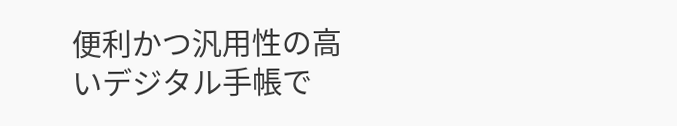便利かつ汎用性の高いデジタル手帳で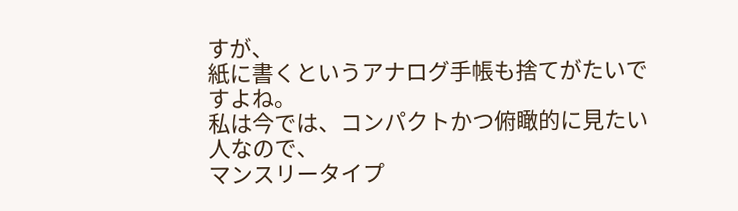すが、
紙に書くというアナログ手帳も捨てがたいですよね。
私は今では、コンパクトかつ俯瞰的に見たい人なので、
マンスリータイプ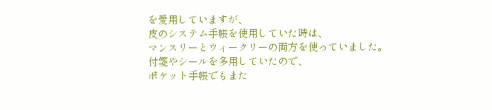を愛用していますが、
皮のシステム手帳を使用していた時は、
マンスリーとウィークリーの両方を使っていました。
付箋やシールを多用していたので、
ポケット手帳でもまた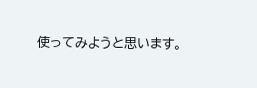使ってみようと思います。